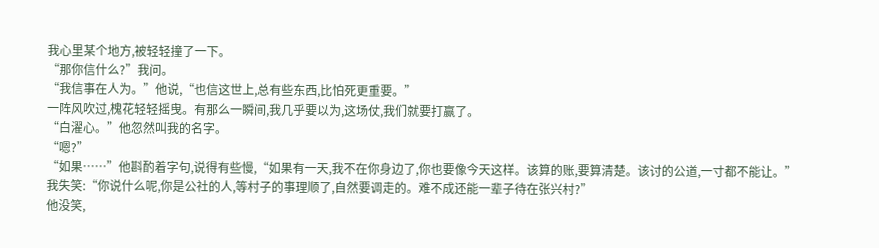我心里某个地方,被轻轻撞了一下。
“那你信什么?”我问。
“我信事在人为。”他说,“也信这世上,总有些东西,比怕死更重要。”
一阵风吹过,槐花轻轻摇曳。有那么一瞬间,我几乎要以为,这场仗,我们就要打赢了。
“白濯心。”他忽然叫我的名字。
“嗯?”
“如果……”他斟酌着字句,说得有些慢,“如果有一天,我不在你身边了,你也要像今天这样。该算的账,要算清楚。该讨的公道,一寸都不能让。”
我失笑:“你说什么呢,你是公社的人,等村子的事理顺了,自然要调走的。难不成还能一辈子待在张兴村?”
他没笑,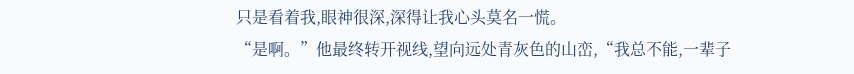只是看着我,眼神很深,深得让我心头莫名一慌。
“是啊。”他最终转开视线,望向远处青灰色的山峦,“我总不能,一辈子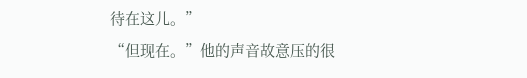待在这儿。”
“但现在。”他的声音故意压的很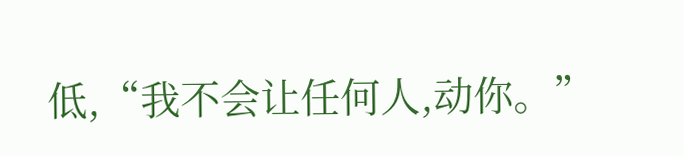低,“我不会让任何人,动你。”